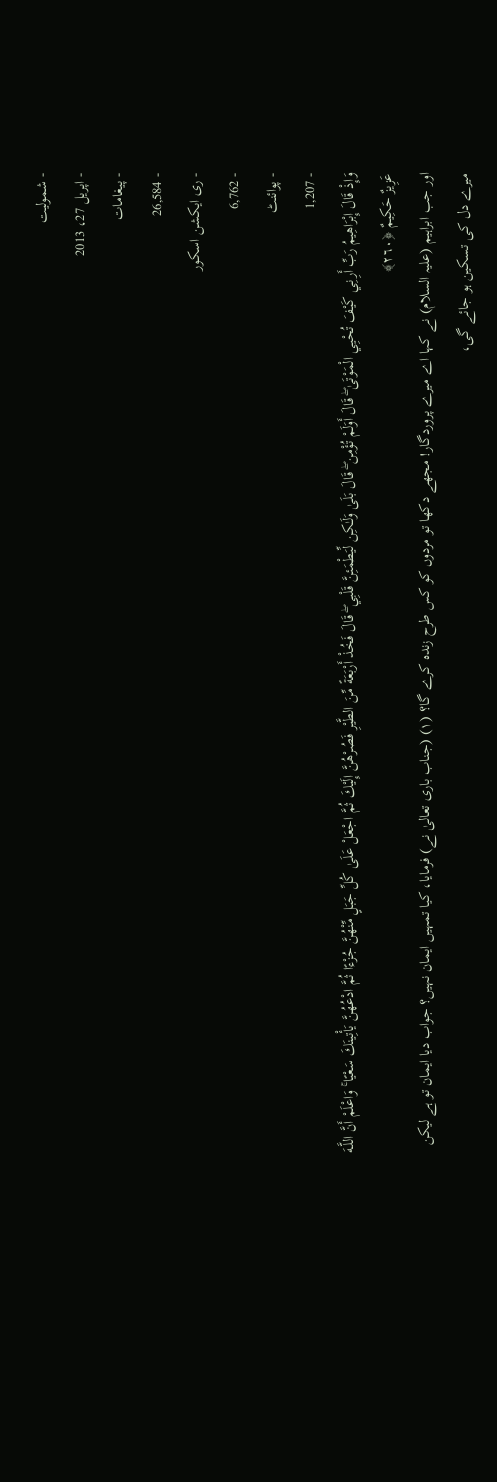- شمولیت
- اپریل 27، 2013
- پیغامات
- 26,584
- ری ایکشن اسکور
- 6,762
- پوائنٹ
- 1,207
وَإِذْ قَالَ إِبْرَاهِيمُ رَبِّ أَرِنِي كَيْفَ تُحْيِي الْمَوْتَىٰ ۖ قَالَ أَوَلَمْ تُؤْمِن ۖ قَالَ بَلَىٰ وَلَـٰكِن لِّيَطْمَئِنَّ قَلْبِي ۖ قَالَ فَخُذْ أَرْبَعَةً مِّنَ الطَّيْرِ فَصُرْهُنَّ إِلَيْكَ ثُمَّ اجْعَلْ عَلَىٰ كُلِّ جَبَلٍ مِّنْهُنَّ جُزْءًا ثُمَّ ادْعُهُنَّ يَأْتِينَكَ سَعْيًا ۚ وَاعْلَمْ أَنَّ اللَّـهَ عَزِيزٌ حَكِيمٌ ﴿٢٦٠﴾
اور جب ابراہیم (علیہ السلام) نے کہا اے میرے پروردگار! مجھے دکھا تو مردوں کو کس طرح زندہ کرے گا؟ (١) (جناب باری تعالیٰ نے) فرمایا، کیا تمہیں ایمان نہیں؟ جواب دیا ایمان تو ہے لیکن میرے دل کی تسکین ہو جائے گی،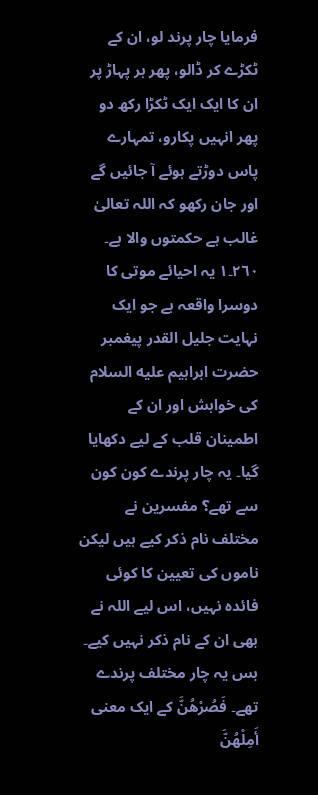فرمایا چار پرند لو، ان کے ٹکڑے کر ڈالو، پھر ہر پہاڑ پر ان کا ایک ایک ٹکڑا رکھ دو پھر انہیں پکارو، تمہارے پاس دوڑتے ہوئے آ جائیں گے اور جان رکھو کہ اللہ تعالیٰ غالب ہے حکمتوں والا ہے۔
٢٦٠۔١ یہ احیائے موتی کا دوسرا واقعہ ہے جو ایک نہایت جلیل القدر پیغمبر حضرت ابراہیم عليه السلام کی خواہش اور ان کے اطمینان قلب کے لیے دکھایا گیا۔ یہ چار پرندے کون کون سے تھے؟ مفسرین نے مختلف نام ذکر کیے ہیں لیکن ناموں کی تعیین کا کوئی فائدہ نہیں، اس لیے اللہ نے بھی ان کے نام ذکر نہیں کیے۔ بس یہ چار مختلف پرندے تھے۔ فَصُرْهُنَّ کے ایک معنی أَمِلْهُنَّ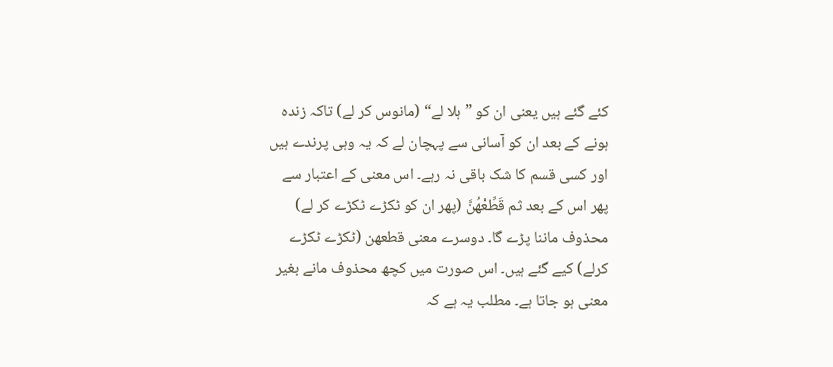کئے گئے ہیں یعنی ان کو ”ہلا لے“ (مانوس کر لے) تاکہ زندہ ہونے کے بعد ان کو آسانی سے پہچان لے کہ یہ وہی پرندے ہیں اور کسی قسم کا شک باقی نہ رہے۔ اس معنی کے اعتبار سے پھر اس کے بعد ثم قَطِّعْهُنَّ (پھر ان کو ٹکڑے ٹکڑے کر لے) محذوف ماننا پڑے گا۔ دوسرے معنی قطعھن (ٹکڑے ٹکڑے کرلے) کیے گئے ہیں۔ اس صورت میں کچھ محذوف مانے بغیر معنی ہو جاتا ہے۔ مطلب یہ ہے کہ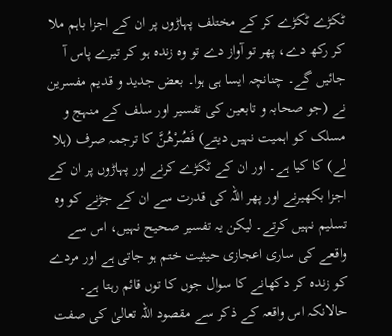ٹکڑے ٹکڑے کر کے مختلف پہاڑوں پر ان کے اجزا باہم ملا کر رکھ دے، پھر تو آواز دے تو وہ زندہ ہو کر تیرے پاس آ جائیں گے۔ چنانچہ ایسا ہی ہوا۔ بعض جدید و قدیم مفسرین نے (جو صحابہ و تابعین کی تفسیر اور سلف کے منہج و مسلک کو اہمیت نہیں دیتے) فَصُرْهُنَّ کا ترجمہ صرف (ہلا لے) کا کیا ہے۔ اور ان کے ٹکڑے کرنے اور پہاڑوں پر ان کے اجزا بکھیرنے اور پھر اللہ کی قدرت سے ان کے جڑنے کو وہ تسلیم نہیں کرتے۔ لیکن یہ تفسیر صحیح نہیں، اس سے واقعے کی ساری اعجازی حیثیت ختم ہو جاتی ہے اور مردے کو زندہ کر دکھانے کا سوال جوں کا توں قائم رہتا ہے۔ حالانکہ اس واقعہ کے ذکر سے مقصود اللہ تعالیٰ کی صفت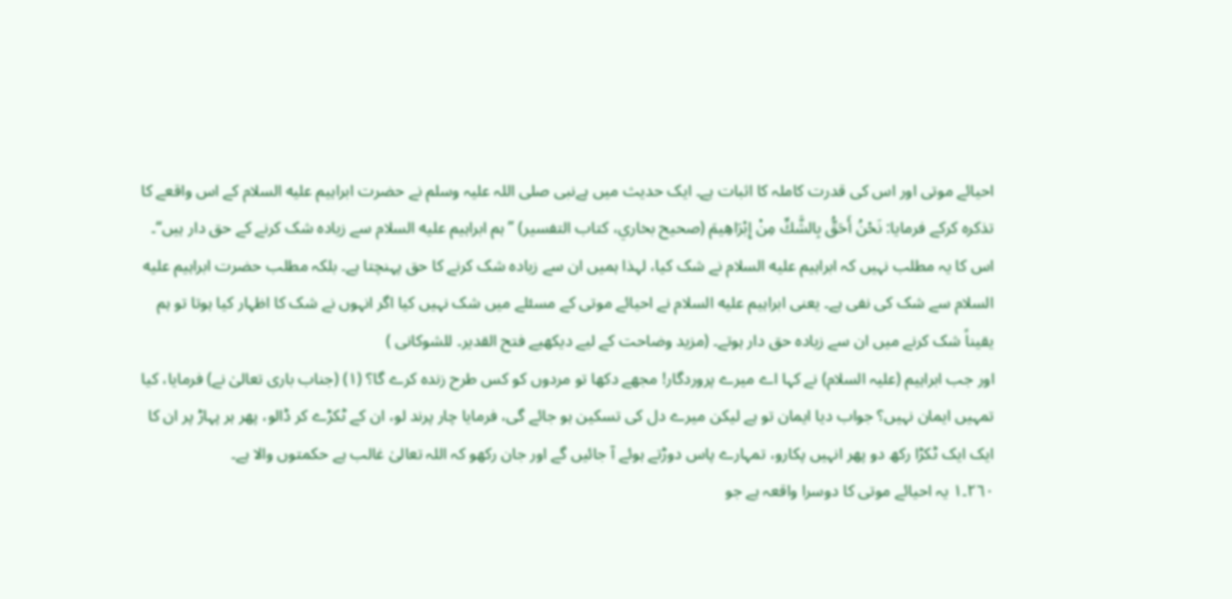احیائے موتی اور اس کی قدرت کاملہ کا اثبات ہے۔ ایک حدیث میں ہےنبی صلی اللہ علیہ وسلم نے حضرت ابراہیم عليه السلام کے اس واقعے کا تذکرہ کرکے فرمایا: نَحْنُ أَحَقُّ بِالشَّكِّ مِنْ إِبْرَاهِيمَ (صحيح بخاري، كتاب التفسير) ”ہم ابراہیم عليه السلام سے زیادہ شک کرنے کے حق دار ہیں“۔ اس کا یہ مطلب نہیں کہ ابراہیم عليه السلام نے شک کیا، لہذا ہمیں ان سے زیادہ شک کرنے کا حق پہنچتا ہے۔ بلکہ مطلب حضرت ابراہیم عليه السلام سے شک کی نفی ہے۔ یعنی ابراہیم عليه السلام نے احیائے موتی کے مسئلے میں شک نہیں کیا اگر انہوں نے شک کا اظہار کیا ہوتا تو ہم یقیناً شک کرنے میں ان سے زیادہ حق دار ہوتے۔ (مزید وضاحت کے لیے دیکھیے فتح القدیر۔ للشوکانی )
اور جب ابراہیم (علیہ السلام) نے کہا اے میرے پروردگار! مجھے دکھا تو مردوں کو کس طرح زندہ کرے گا؟ (١) (جناب باری تعالیٰ نے) فرمایا، کیا تمہیں ایمان نہیں؟ جواب دیا ایمان تو ہے لیکن میرے دل کی تسکین ہو جائے گی، فرمایا چار پرند لو، ان کے ٹکڑے کر ڈالو، پھر ہر پہاڑ پر ان کا ایک ایک ٹکڑا رکھ دو پھر انہیں پکارو، تمہارے پاس دوڑتے ہوئے آ جائیں گے اور جان رکھو کہ اللہ تعالیٰ غالب ہے حکمتوں والا ہے۔
٢٦٠۔١ یہ احیائے موتی کا دوسرا واقعہ ہے جو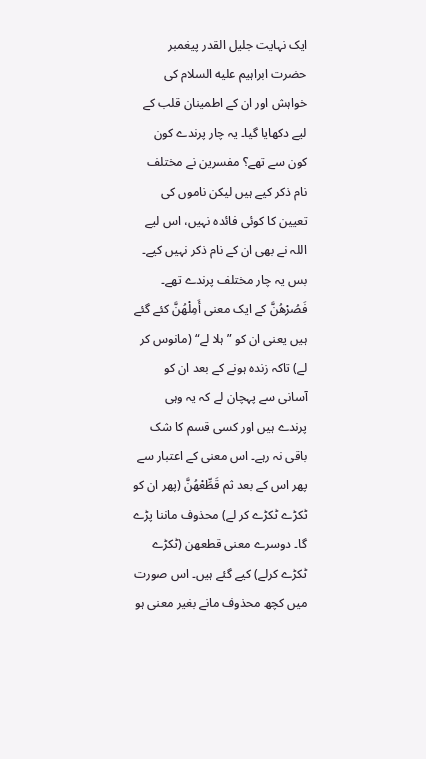ایک نہایت جلیل القدر پیغمبر حضرت ابراہیم عليه السلام کی خواہش اور ان کے اطمینان قلب کے لیے دکھایا گیا۔ یہ چار پرندے کون کون سے تھے؟ مفسرین نے مختلف نام ذکر کیے ہیں لیکن ناموں کی تعیین کا کوئی فائدہ نہیں، اس لیے اللہ نے بھی ان کے نام ذکر نہیں کیے۔ بس یہ چار مختلف پرندے تھے۔ فَصُرْهُنَّ کے ایک معنی أَمِلْهُنَّ کئے گئے ہیں یعنی ان کو ”ہلا لے“ (مانوس کر لے) تاکہ زندہ ہونے کے بعد ان کو آسانی سے پہچان لے کہ یہ وہی پرندے ہیں اور کسی قسم کا شک باقی نہ رہے۔ اس معنی کے اعتبار سے پھر اس کے بعد ثم قَطِّعْهُنَّ (پھر ان کو ٹکڑے ٹکڑے کر لے) محذوف ماننا پڑے گا۔ دوسرے معنی قطعھن (ٹکڑے ٹکڑے کرلے) کیے گئے ہیں۔ اس صورت میں کچھ محذوف مانے بغیر معنی ہو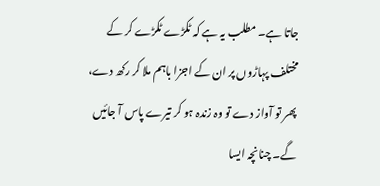جاتا ہے۔ مطلب یہ ہے کہ ٹکڑے ٹکڑے کر کے مختلف پہاڑوں پر ان کے اجزا باہم ملا کر رکھ دے، پھر تو آواز دے تو وہ زندہ ہو کر تیرے پاس آ جائیں گے۔ چنانچہ ایسا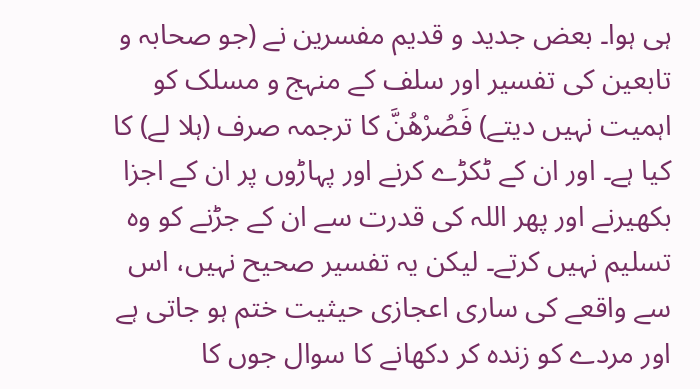ہی ہوا۔ بعض جدید و قدیم مفسرین نے (جو صحابہ و تابعین کی تفسیر اور سلف کے منہج و مسلک کو اہمیت نہیں دیتے) فَصُرْهُنَّ کا ترجمہ صرف (ہلا لے) کا کیا ہے۔ اور ان کے ٹکڑے کرنے اور پہاڑوں پر ان کے اجزا بکھیرنے اور پھر اللہ کی قدرت سے ان کے جڑنے کو وہ تسلیم نہیں کرتے۔ لیکن یہ تفسیر صحیح نہیں، اس سے واقعے کی ساری اعجازی حیثیت ختم ہو جاتی ہے اور مردے کو زندہ کر دکھانے کا سوال جوں کا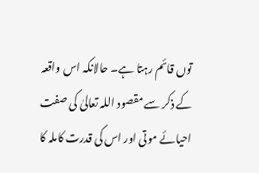توں قائم رہتا ہے۔ حالانکہ اس واقعہ کے ذکر سے مقصود اللہ تعالیٰ کی صفت احیائے موتی اور اس کی قدرت کاملہ کا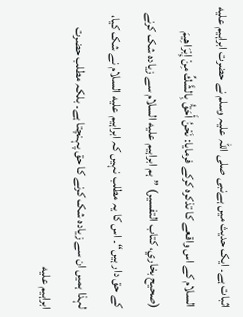اثبات ہے۔ ایک حدیث میں ہےنبی صلی اللہ علیہ وسلم نے حضرت ابراہیم عليه السلام کے اس واقعے کا تذکرہ کرکے فرمایا: نَحْنُ أَحَقُّ بِالشَّكِّ مِنْ إِبْرَاهِيمَ (صحيح بخاري، كتاب التفسير) ”ہم ابراہیم عليه السلام سے زیادہ شک کرنے کے حق دار ہیں“۔ اس کا یہ مطلب نہیں کہ ابراہیم عليه السلام نے شک کیا، لہذا ہمیں ان سے زیادہ شک کرنے کا حق پہنچتا ہے۔ بلکہ مطلب حضرت ابراہیم عليه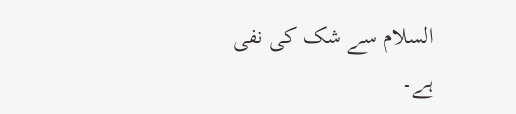السلام سے شک کی نفی ہے۔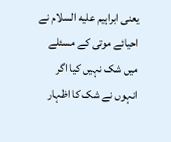یعنی ابراہیم عليه السلام نے احیائے موتی کے مسئلے میں شک نہیں کیا اگر انہوں نے شک کا اظہار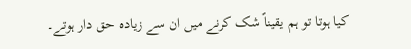کیا ہوتا تو ہم یقیناً شک کرنے میں ان سے زیادہ حق دار ہوتے۔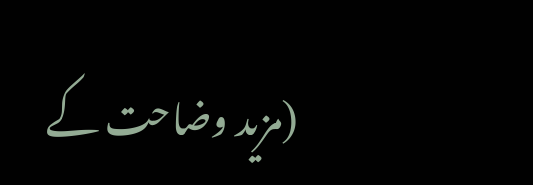(مزید وضاحت کے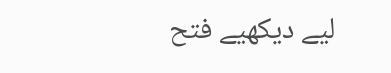لیے دیکھیے فتح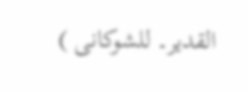القدیر۔ للشوکانی )